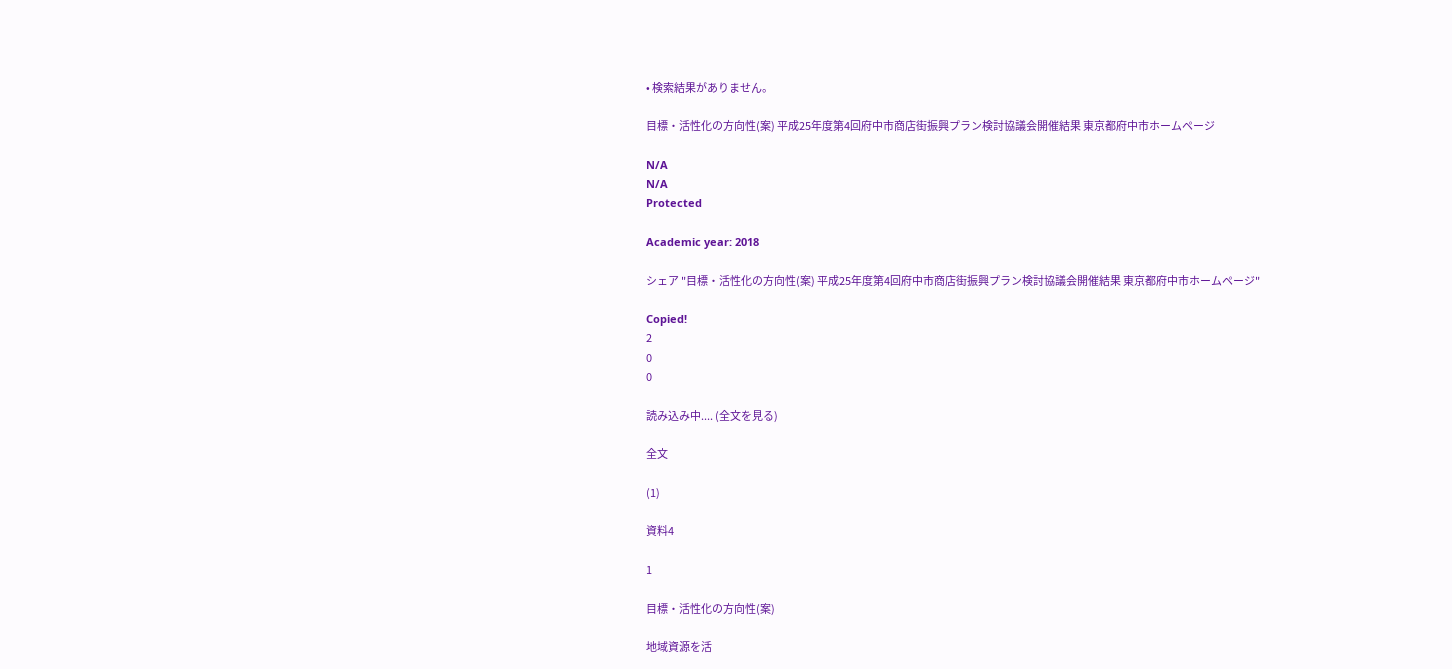• 検索結果がありません。

目標・活性化の方向性(案) 平成25年度第4回府中市商店街振興プラン検討協議会開催結果 東京都府中市ホームページ

N/A
N/A
Protected

Academic year: 2018

シェア "目標・活性化の方向性(案) 平成25年度第4回府中市商店街振興プラン検討協議会開催結果 東京都府中市ホームページ"

Copied!
2
0
0

読み込み中.... (全文を見る)

全文

(1)

資料4

1

目標・活性化の方向性(案)

地域資源を活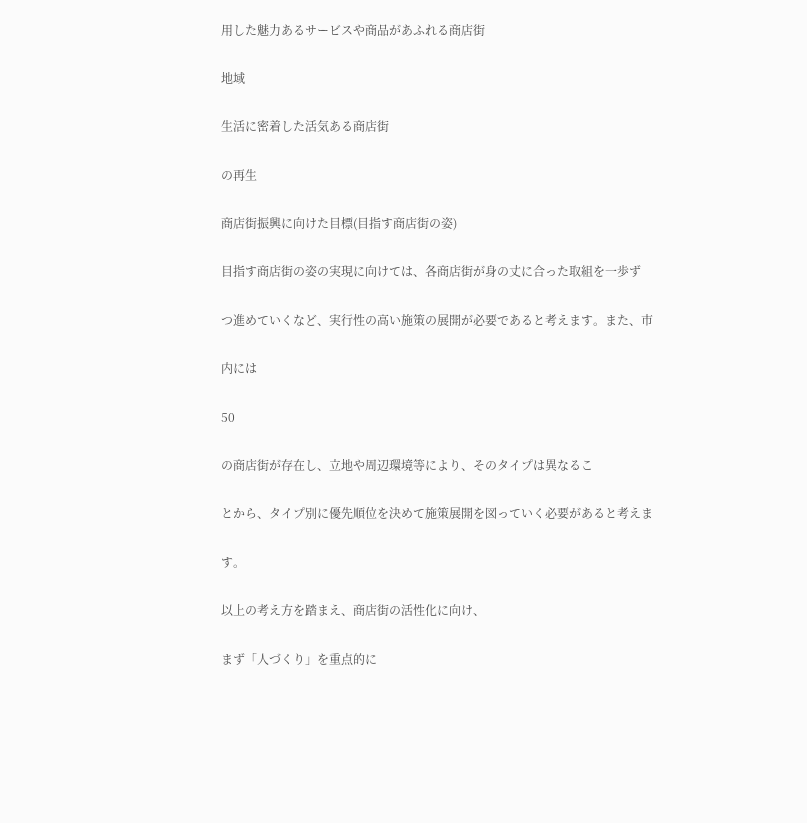用した魅力あるサービスや商品があふれる商店街

地域

生活に密着した活気ある商店街

の再生

商店街振興に向けた目標(目指す商店街の姿)

目指す商店街の姿の実現に向けては、各商店街が身の丈に合った取組を一歩ず

つ進めていくなど、実行性の高い施策の展開が必要であると考えます。また、市

内には

50

の商店街が存在し、立地や周辺環境等により、そのタイプは異なるこ

とから、タイプ別に優先順位を決めて施策展開を図っていく必要があると考えま

す。

以上の考え方を踏まえ、商店街の活性化に向け、

まず「人づくり」を重点的に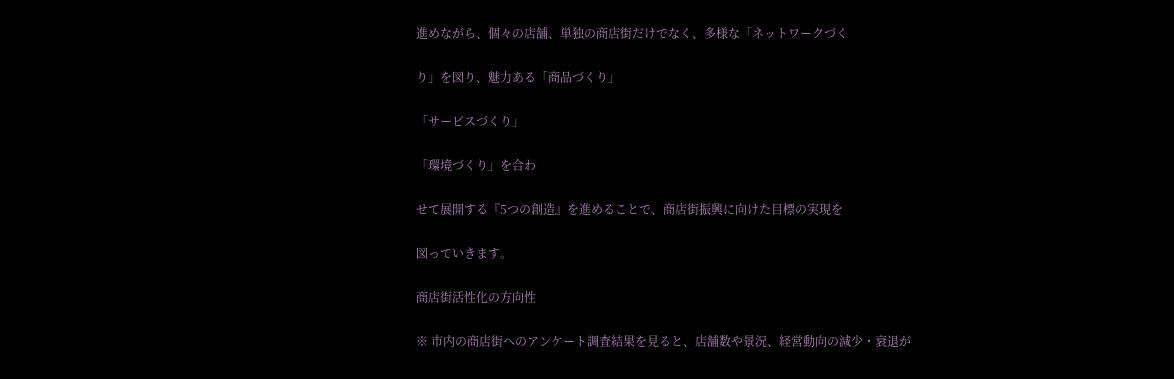進めながら、個々の店舗、単独の商店街だけでなく、多様な「ネットワークづく

り」を図り、魅力ある「商品づくり」

「サービスづくり」

「環境づくり」を合わ

せて展開する『5つの創造』を進めることで、商店街振興に向けた目標の実現を

図っていきます。

商店街活性化の方向性

※ 市内の商店街へのアンケート調査結果を見ると、店舗数や景況、経営動向の減少・衰退が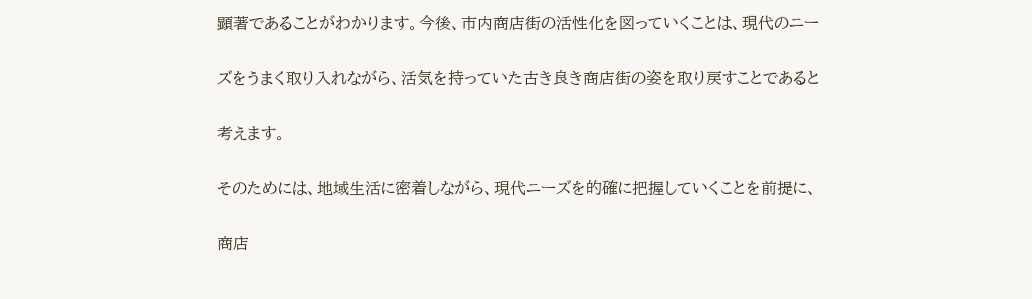顕著であることがわかります。今後、市内商店街の活性化を図っていくことは、現代のニー

ズをうまく取り入れながら、活気を持っていた古き良き商店街の姿を取り戻すことであると

考えます。

そのためには、地域生活に密着しながら、現代ニーズを的確に把握していくことを前提に、

商店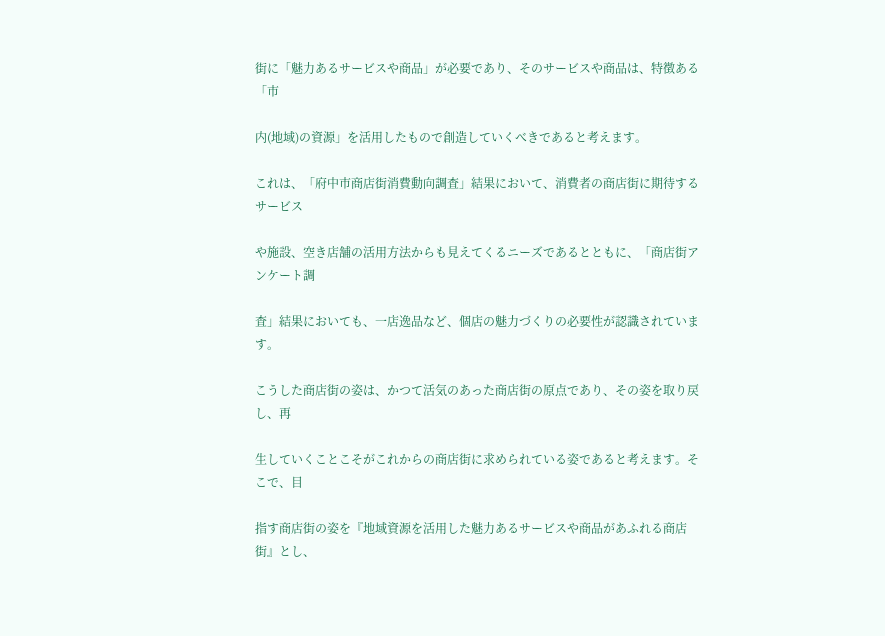街に「魅力あるサービスや商品」が必要であり、そのサービスや商品は、特徴ある「市

内(地域)の資源」を活用したもので創造していくべきであると考えます。

これは、「府中市商店街消費動向調査」結果において、消費者の商店街に期待するサービス

や施設、空き店舗の活用方法からも見えてくるニーズであるとともに、「商店街アンケート調

査」結果においても、一店逸品など、個店の魅力づくりの必要性が認識されています。

こうした商店街の姿は、かつて活気のあった商店街の原点であり、その姿を取り戻し、再

生していくことこそがこれからの商店街に求められている姿であると考えます。そこで、目

指す商店街の姿を『地域資源を活用した魅力あるサービスや商品があふれる商店街』とし、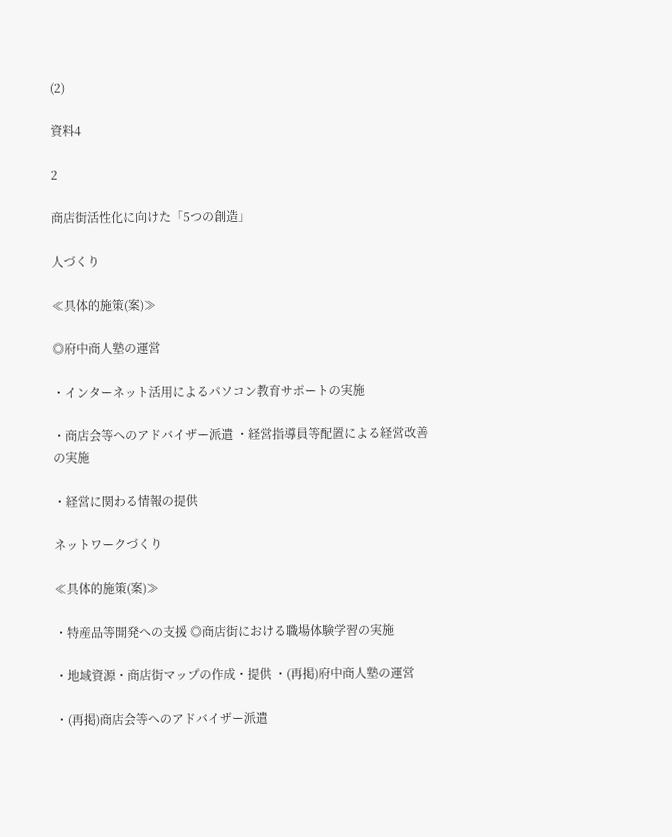(2)

資料4

2

商店街活性化に向けた「5つの創造」

人づくり

≪具体的施策(案)≫

◎府中商人塾の運営

・インターネット活用によるパソコン教育サポートの実施

・商店会等へのアドバイザー派遣 ・経営指導員等配置による経営改善の実施

・経営に関わる情報の提供

ネットワークづくり

≪具体的施策(案)≫

・特産品等開発への支援 ◎商店街における職場体験学習の実施

・地域資源・商店街マップの作成・提供 ・(再掲)府中商人塾の運営

・(再掲)商店会等へのアドバイザー派遣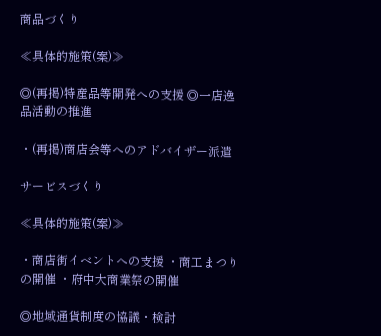商品づくり

≪具体的施策(案)≫

◎(再掲)特産品等開発への支援 ◎一店逸品活動の推進

・(再掲)商店会等へのアドバイザー派遣

サービスづくり

≪具体的施策(案)≫

・商店街イベントへの支援 ・商工まつりの開催 ・府中大商業祭の開催

◎地域通貨制度の協議・検討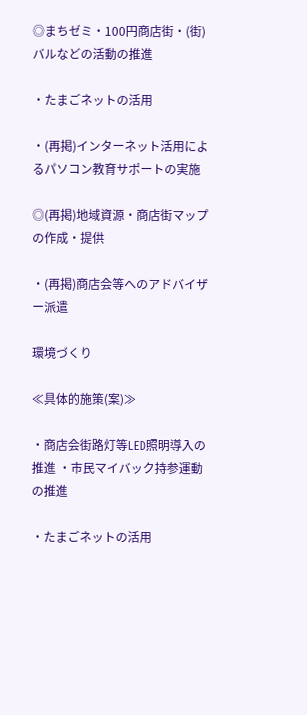◎まちゼミ・100円商店街・(街)バルなどの活動の推進

・たまごネットの活用

・(再掲)インターネット活用によるパソコン教育サポートの実施

◎(再掲)地域資源・商店街マップの作成・提供

・(再掲)商店会等へのアドバイザー派遣

環境づくり

≪具体的施策(案)≫

・商店会街路灯等LED照明導入の推進 ・市民マイバック持参運動の推進

・たまごネットの活用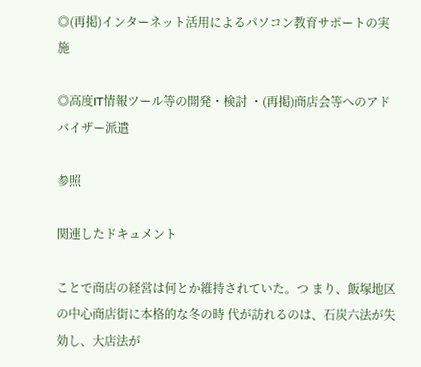◎(再掲)インターネット活用によるパソコン教育サポートの実施

◎高度IT情報ツール等の開発・検討 ・(再掲)商店会等へのアドバイザー派遣

参照

関連したドキュメント

ことで商店の経営は何とか維持されていた。つ まり、飯塚地区の中心商店街に本格的な冬の時 代が訪れるのは、石炭六法が失効し、大店法が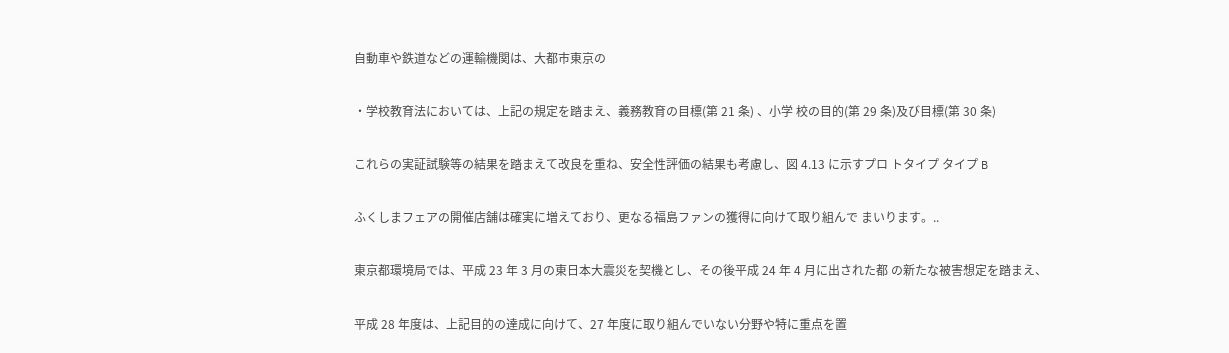自動車や鉄道などの運輸機関は、大都市東京の

・学校教育法においては、上記の規定を踏まえ、義務教育の目標(第 21 条) 、小学 校の目的(第 29 条)及び目標(第 30 条)

これらの実証試験等の結果を踏まえて改良を重ね、安全性評価の結果も考慮し、図 4.13 に示すプロ トタイプ タイプ B

ふくしまフェアの開催店舗は確実に増えており、更なる福島ファンの獲得に向けて取り組んで まいります。..

東京都環境局では、平成 23 年 3 月の東日本大震災を契機とし、その後平成 24 年 4 月に出された都 の新たな被害想定を踏まえ、

平成 28 年度は、上記目的の達成に向けて、27 年度に取り組んでいない分野や特に重点を置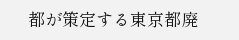都が策定する東京都廃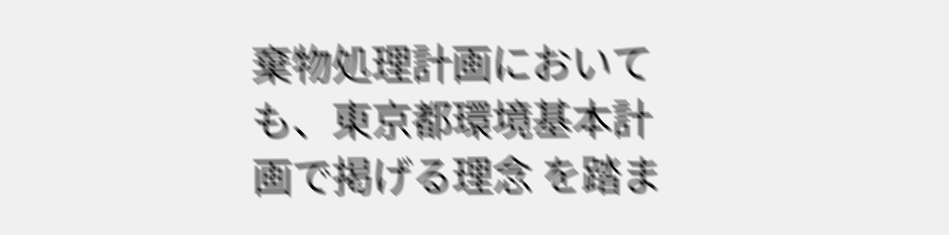棄物処理計画においても、東京都環境基本計画で掲げる理念 を踏ま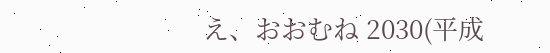え、おおむね 2030(平成